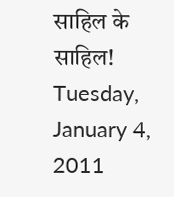साहिल के साहिल!
Tuesday, January 4, 2011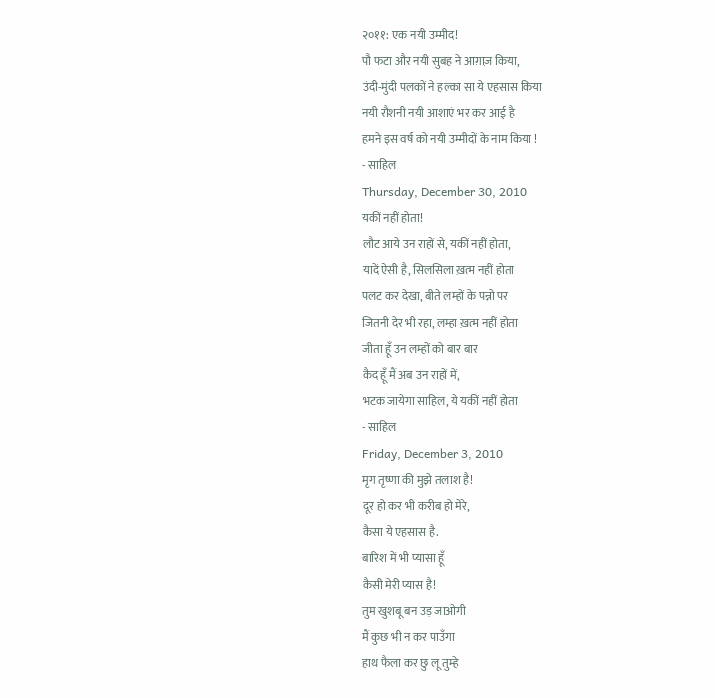२०११: एक नयी उम्मीद!
पौ फटा और नयी सुबह ने आग़ाज़ किया,
उंदी-मुंदी पलकों ने हल्का सा ये एहसास किया
नयी रौशनी नयी आशाएं भर कर आई है
हमने इस वर्ष को नयी उम्मीदों के नाम किया !
- साहिल
Thursday, December 30, 2010
यकीं नहीं होता!
लौट आये उन राहों से, यकीं नहीं होता,
यादें ऐसी है, सिलसिला ख़त्म नहीं होता
पलट कर देखा, बीते लम्हों के पन्नो पर
जितनी देर भी रहा, लम्हा ख़त्म नहीं होता
जीता हूँ उन लम्हों को बार बार
कैद हूँ मैं अब उन राहों में,
भटक जायेगा साहिल, ये यकीं नहीं होता
- साहिल
Friday, December 3, 2010
मृग तृष्णा की मुझे तलाश है!
दूर हो कर भी करीब हो मेरे,
कैसा ये एहसास है.
बारिश में भी प्यासा हूँ
कैसी मेरी प्यास है!
तुम खुशबू बन उड़ जाओगी
मैं कुछ भी न कर पाउँगा
हाथ फैला कर छु लू तुम्हे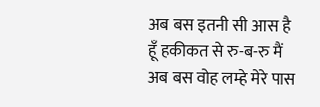अब बस इतनी सी आस है
हूँ हकीकत से रु-ब-रु मैं
अब बस वोह लम्हे मेरे पास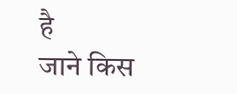है
जाने किस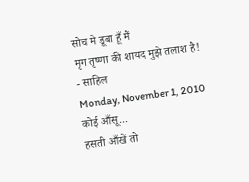सोच मे डूबा हूँ मैं
मृग तृष्णा की शायद मुझे तलाश है!
- साहिल
Monday, November 1, 2010
कोई आँसू...
हसती आँखें तो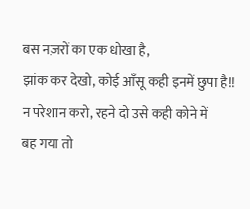बस नज़रों का एक धोखा है,
झांक कर देखो, कोई आँसू कही इनमें छुपा है!!
न परेशान करो, रहने दो उसे कही कोने में
बह गया तो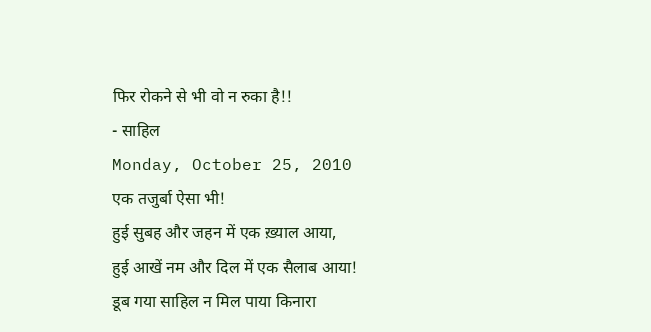फिर रोकने से भी वो न रुका है!!
- साहिल
Monday, October 25, 2010
एक तजुर्बा ऐसा भी!
हुई सुबह और जहन में एक ख़्याल आया,
हुई आखें नम और दिल में एक सैलाब आया!
डूब गया साहिल न मिल पाया किनारा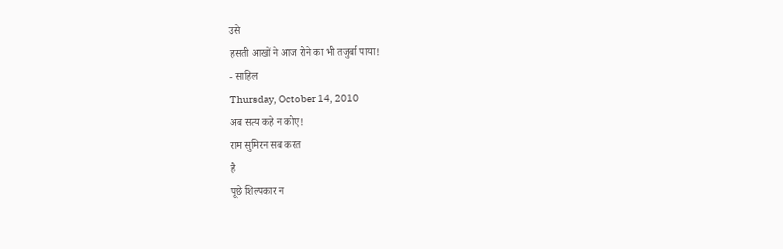उसे
हसती आखों ने आज रोने का भी तजुर्बा पाया!
- साहिल
Thursday, October 14, 2010
अब सत्य कहे न कोए!
राम सुमिरन सब करत
है
पूछे शिल्पकार न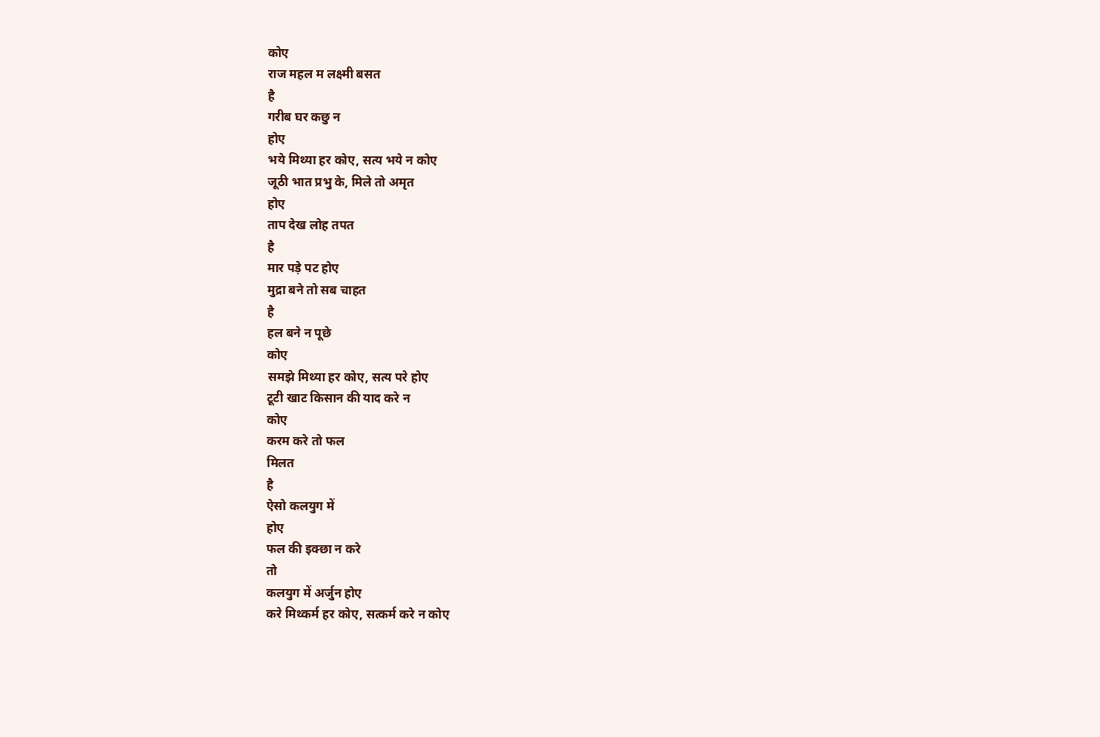कोए
राज महल म लक्ष्मी बसत
है
गरीब घर कछु न
होए
भये मिथ्या हर कोए, सत्य भये न कोए
जूठी भात प्रभु के, मिले तो अमृत
होए
ताप देख लोह तपत
है
मार पड़े पट होए
मुद्रा बने तो सब चाहत
है
हल बने न पूछे
कोए
समझे मिथ्या हर कोए, सत्य परे होए
टूटी खाट किसान की याद करे न
कोए
करम करे तो फल
मिलत
है
ऐसो कलयुग में
होए
फल की इक्छा न करे
तो
कलयुग में अर्जुन होए
करे मिथ्कर्म हर कोए, सत्कर्म करे न कोए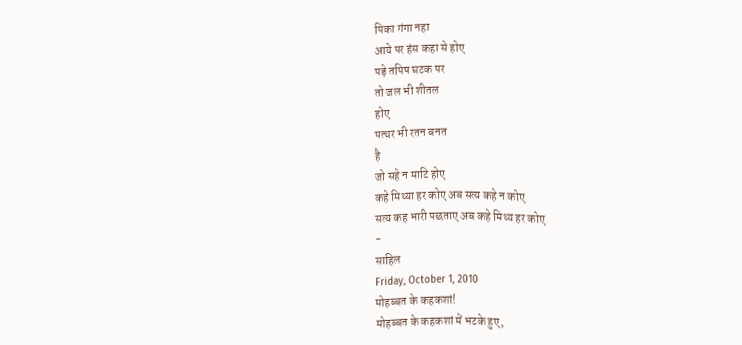पिका गंगा नहा
आये पर हंस कहा से होए
पड़े तपिष घटक पर
तो जल भी शीतल
होए
पत्थर भी रतन बनत
है
जो सहे न माटि होए
कहे मिथ्या हर कोए अब सत्य कहे न कोए
सत्य कह भारी पछताए अब कहे मिथ्य हर कोए
-
साहिल
Friday, October 1, 2010
मोहब्बत के कहकशां!
मोहब्बत के कहकशां में भटके हुए,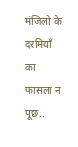मंजिलो के दरमियाँ का फासला न पूछ..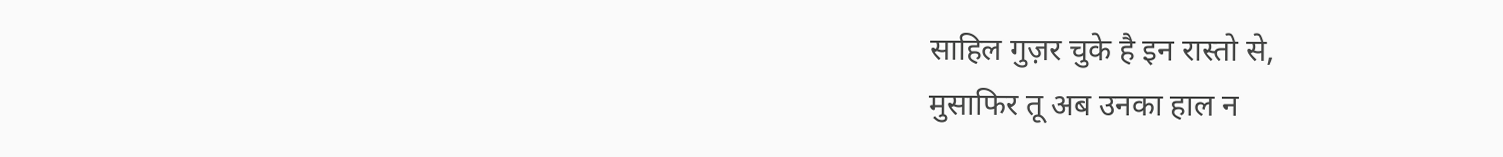साहिल गुज़र चुके है इन रास्तो से,
मुसाफिर तू अब उनका हाल न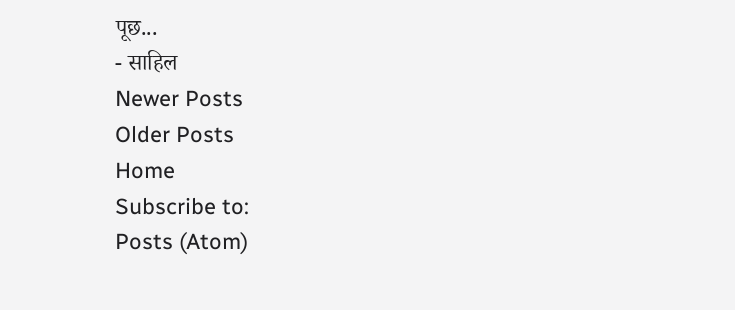पूछ...
- साहिल
Newer Posts
Older Posts
Home
Subscribe to:
Posts (Atom)